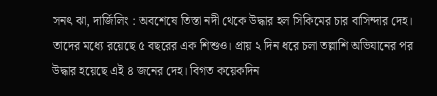সনৎ ঝা, দার্জিলিং : অবশেষে তিস্তা নদী থেকে উদ্ধার হল সিকিমের চার বাসিন্দার দেহ। তাদের মধ্যে রয়েছে ৫ বছরের এক শিশুও। প্রায় ২ দিন ধরে চলা তল্লাশি অভিযানের পর উদ্ধার হয়েছে এই ৪ জনের দেহ। বিগত কয়েকদিন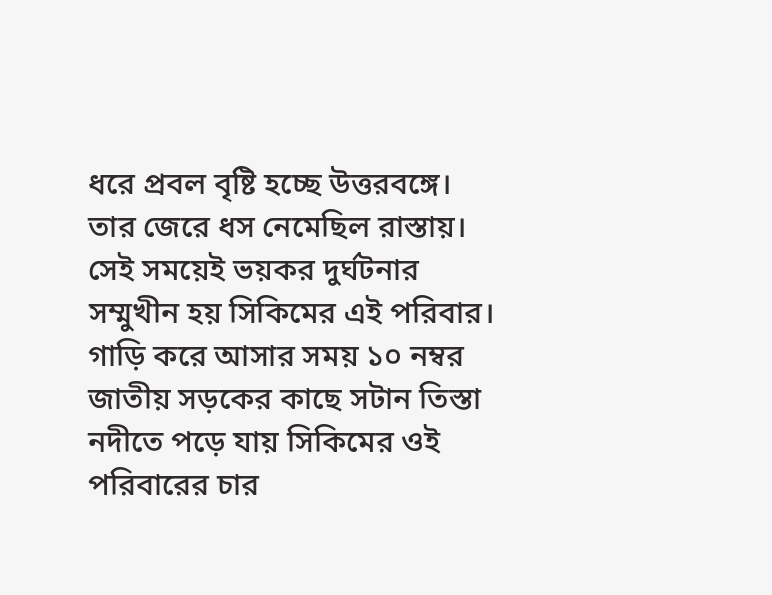ধরে প্রবল বৃষ্টি হচ্ছে উত্তরবঙ্গে। তার জেরে ধস নেমেছিল রাস্তায়। সেই সময়েই ভয়কর দুর্ঘটনার সম্মুখীন হয় সিকিমের এই পরিবার। গাড়ি করে আসার সময় ১০ নম্বর জাতীয় সড়কের কাছে সটান তিস্তা নদীতে পড়ে যায় সিকিমের ওই পরিবারের চার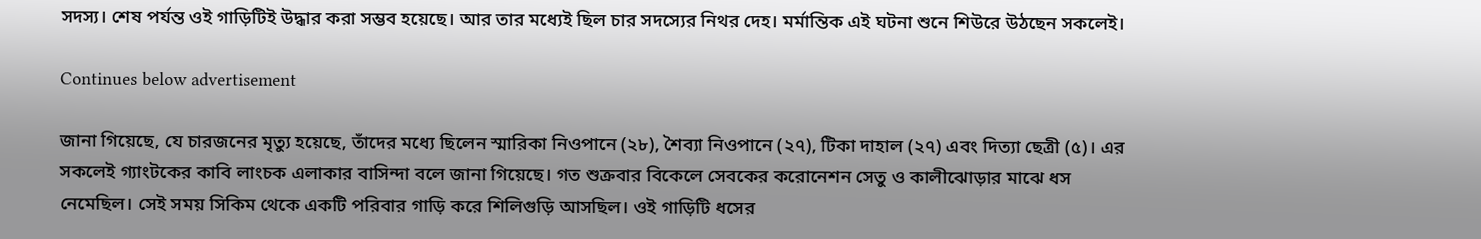সদস্য। শেষ পর্যন্ত ওই গাড়িটিই উদ্ধার করা সম্ভব হয়েছে। আর তার মধ্যেই ছিল চার সদস্যের নিথর দেহ। মর্মান্তিক এই ঘটনা শুনে শিউরে উঠছেন সকলেই।

Continues below advertisement

জানা গিয়েছে, যে চারজনের মৃত্যু হয়েছে, তাঁদের মধ্যে ছিলেন স্মারিকা নিওপানে (২৮), শৈব্যা নিওপানে (২৭), টিকা দাহাল (২৭) এবং দিত্যা ছেত্রী (৫)। এর সকলেই গ্যাংটকের কাবি লাংচক এলাকার বাসিন্দা বলে জানা গিয়েছে। গত শুক্রবার বিকেলে সেবকের করোনেশন সেতু ও কালীঝোড়ার মাঝে ধস নেমেছিল। সেই সময় সিকিম থেকে একটি পরিবার গাড়ি করে শিলিগুড়ি আসছিল। ওই গাড়িটি ধসের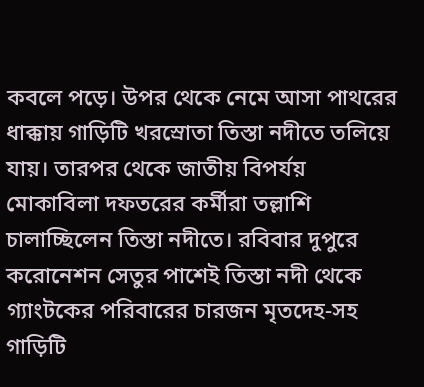কবলে পড়ে। উপর থেকে নেমে আসা পাথরের ধাক্কায় গাড়িটি খরস্রোতা তিস্তা নদীতে তলিয়ে যায়। তারপর থেকে জাতীয় বিপর্যয় মোকাবিলা দফতরের কর্মীরা তল্লাশি চালাচ্ছিলেন তিস্তা নদীতে। রবিবার দুপুরে করোনেশন সেতুর পাশেই তিস্তা নদী থেকে গ্যাংটকের পরিবারের চারজন মৃতদেহ-সহ গাড়িটি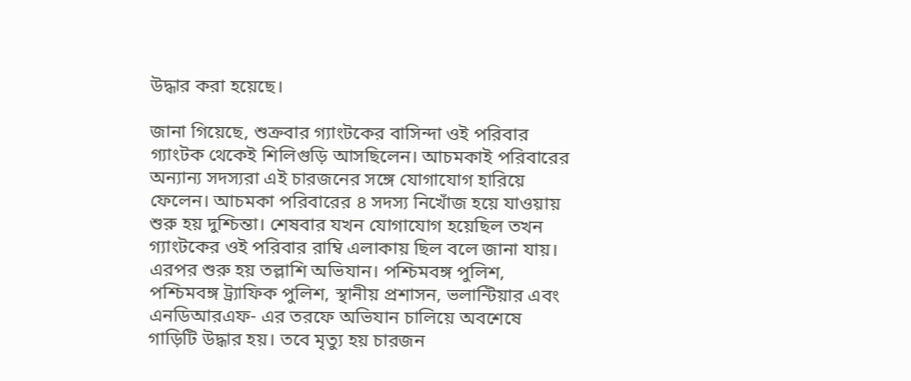উদ্ধার করা হয়েছে।

জানা গিয়েছে, শুক্রবার গ্যাংটকের বাসিন্দা ওই পরিবার গ্যাংটক থেকেই শিলিগুড়ি আসছিলেন। আচমকাই পরিবারের অন্যান্য সদস্যরা এই চারজনের সঙ্গে যোগাযোগ হারিয়ে ফেলেন। আচমকা পরিবারের ৪ সদস্য নিখোঁজ হয়ে যাওয়ায় শুরু হয় দুশ্চিন্তা। শেষবার যখন যোগাযোগ হয়েছিল তখন গ্যাংটকের ওই পরিবার রাম্বি এলাকায় ছিল বলে জানা যায়। এরপর শুরু হয় তল্লাশি অভিযান। পশ্চিমবঙ্গ পুলিশ, পশ্চিমবঙ্গ ট্র্যাফিক পুলিশ, স্থানীয় প্রশাসন, ভলান্টিয়ার এবং এনডিআরএফ- এর তরফে অভিযান চালিয়ে অবশেষে গাড়িটি উদ্ধার হয়। তবে মৃত্যু হয় চারজন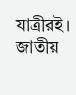যাত্রীরই। জাতীয়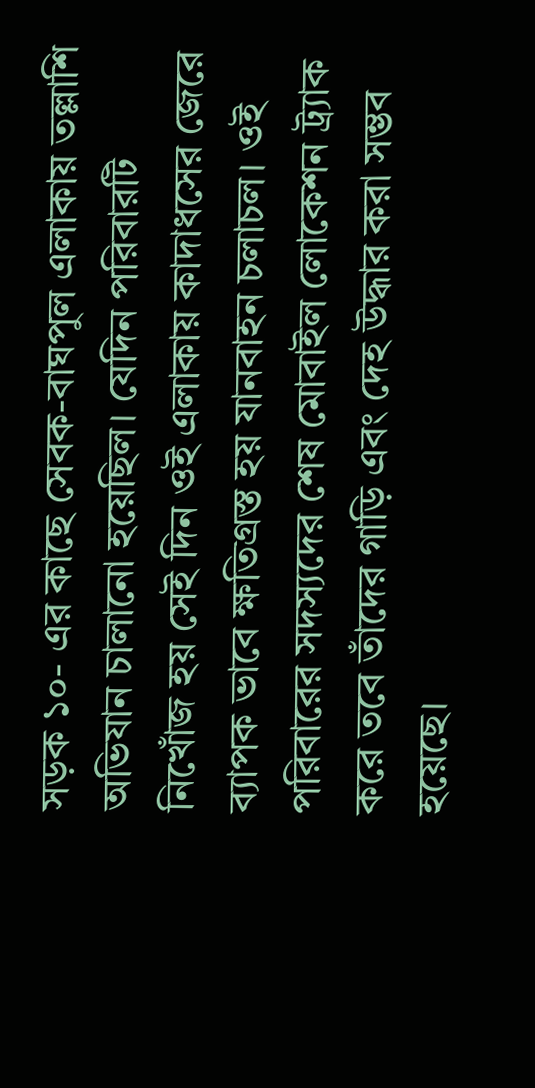সড়ক ১০- এর কাছে সেবক-বাঘপুল এলাকায় তল্লাশি অভিযান চালানো হয়েছিল। যেদিন পরিবারটি নিখোঁজ হয় সেই দিন ওই এলাকায় কাদাধসের জেরে ব্যাপক ভাবে ক্ষতিগ্রস্ত হয় যানবাহন চলাচল। ওই পরিবারের সদস্যদের শেষ মোবাইল লোকেশন ট্র্যাক করে তবে তাঁদের গাড়ি এবং দেহ উদ্ধার করা সম্ভব হয়েছে।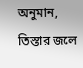অনুমান, তিস্তার জলে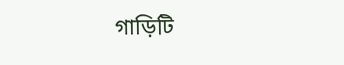গাড়িটি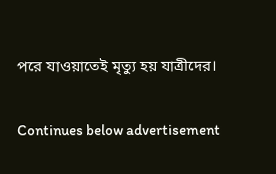পরে যাওয়াতেই মৃত্যু হয় যাত্রীদের।

Continues below advertisement